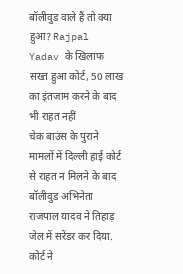बॉलीवुड वाले हैं तो क्या हुआ? Rajpal Yadav के खिलाफ सख्त हुआ कोर्ट, 50 लाख का इंतजाम करने के बाद भी राहत नहीं
चेक बाउंस के पुराने मामलों में दिल्ली हाई कोर्ट से राहत न मिलने के बाद बॉलीवुड अभिनेता राजपाल यादव ने तिहाड़ जेल में सरेंडर कर दिया. कोर्ट ने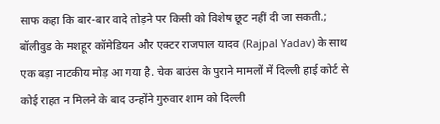साफ कहा कि बार-बार वादे तोड़ने पर किसी को विशेष छूट नहीं दी जा सकती.;
बॉलीवुड के मशहूर कॉमेडियन और एक्टर राजपाल यादव (Rajpal Yadav) के साथ एक बड़ा नाटकीय मोड़ आ गया है. चेक बाउंस के पुराने मामलों में दिल्ली हाई कोर्ट से कोई राहत न मिलने के बाद उन्होंने गुरुवार शाम को दिल्ली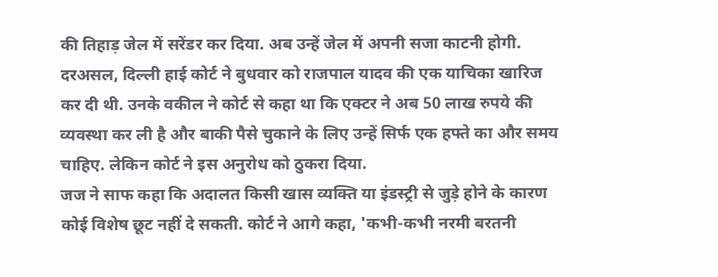की तिहाड़ जेल में सरेंडर कर दिया. अब उन्हें जेल में अपनी सजा काटनी होगी. दरअसल, दिल्ली हाई कोर्ट ने बुधवार को राजपाल यादव की एक याचिका खारिज कर दी थी. उनके वकील ने कोर्ट से कहा था कि एक्टर ने अब 50 लाख रुपये की व्यवस्था कर ली है और बाकी पैसे चुकाने के लिए उन्हें सिर्फ एक हफ्ते का और समय चाहिए. लेकिन कोर्ट ने इस अनुरोध को ठुकरा दिया.
जज ने साफ कहा कि अदालत किसी खास व्यक्ति या इंडस्ट्री से जुड़े होने के कारण कोई विशेष छूट नहीं दे सकती. कोर्ट ने आगे कहा, 'कभी-कभी नरमी बरतनी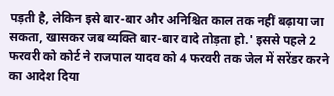पड़ती है, लेकिन इसे बार-बार और अनिश्चित काल तक नहीं बढ़ाया जा सकता, खासकर जब व्यक्ति बार-बार वादे तोड़ता हो.' इससे पहले 2 फरवरी को कोर्ट ने राजपाल यादव को 4 फरवरी तक जेल में सरेंडर करने का आदेश दिया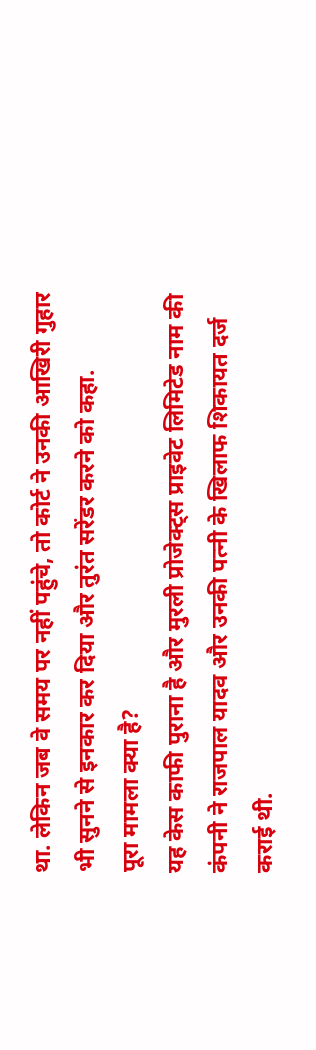था. लेकिन जब वे समय पर नहीं पहुंचे, तो कोर्ट ने उनकी आखिरी गुहार भी सुनने से इनकार कर दिया और तुरंत सरेंडर करने को कहा.
पूरा मामला क्या है?
यह केस काफी पुराना है और मुरली प्रोजेक्ट्स प्राइवेट लिमिटेड नाम की कंपनी ने राजपाल यादव और उनकी पत्नी के खिलाफ शिकायत दर्ज कराई थी.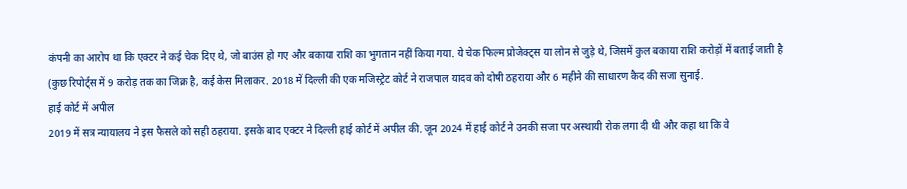कंपनी का आरोप था कि एक्टर ने कई चेक दिए थे, जो बाउंस हो गए और बकाया राशि का भुगतान नहीं किया गया. ये चेक फिल्म प्रोजेक्ट्स या लोन से जुड़े थे, जिसमें कुल बकाया राशि करोड़ों में बताई जाती है (कुछ रिपोर्ट्स में 9 करोड़ तक का जिक्र है, कई केस मिलाकर. 2018 में दिल्ली की एक मजिस्ट्रेट कोर्ट ने राजपाल यादव को दोषी ठहराया और 6 महीने की साधारण कैद की सजा सुनाई.
हाई कोर्ट में अपील
2019 में सत्र न्यायालय ने इस फैसले को सही ठहराया. इसके बाद एक्टर ने दिल्ली हाई कोर्ट में अपील की. जून 2024 में हाई कोर्ट ने उनकी सजा पर अस्थायी रोक लगा दी थी और कहा था कि वे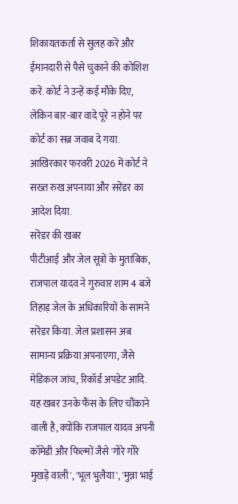शिकायतकर्ता से सुलह करें और ईमानदारी से पैसे चुकाने की कोशिश करें. कोर्ट ने उन्हें कई मौके दिए, लेकिन बार-बार वादे पूरे न होने पर कोर्ट का सब्र जवाब दे गया. आखिरकार फरवरी 2026 में कोर्ट ने सख्त रुख अपनाया और सरेंडर का आदेश दिया.
सरेंडर की खबर
पीटीआई और जेल सूत्रों के मुताबिक, राजपाल यादव ने गुरुवार शाम 4 बजे तिहाड़ जेल के अधिकारियों के सामने सरेंडर किया. जेल प्रशासन अब सामान्य प्रक्रिया अपनाएगा, जैसे मेडिकल जांच, रिकॉर्ड अपडेट आदि. यह खबर उनके फैंस के लिए चौंकाने वाली है, क्योंकि राजपाल यादव अपनी कॉमेडी और फिल्मों जैसे 'गोरे गोरे मुखड़े वाली', 'भूल भुलैया', 'मुन्ना भाई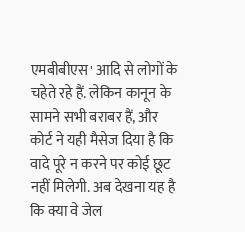एमबीबीएस' आदि से लोगों के चहेते रहे हैं. लेकिन कानून के सामने सभी बराबर हैं, और कोर्ट ने यही मैसेज दिया है कि वादे पूरे न करने पर कोई छूट नहीं मिलेगी. अब देखना यह है कि क्या वे जेल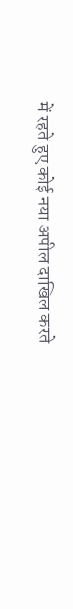में रहते हुए कोई नया अपील दाखिल करते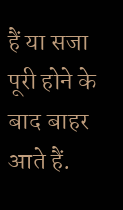हैं या सजा पूरी होने के बाद बाहर आते हैं.